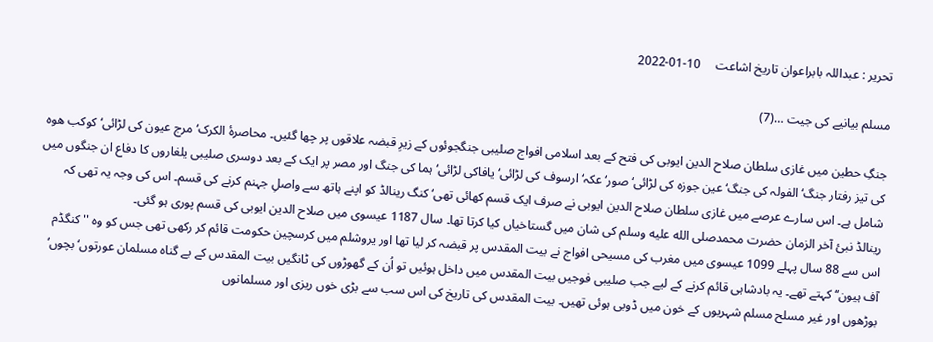تحریر : عبداللہ بابراعوان تاریخ اشاعت     10-01-2022

مسلم بیانیے کی جیت …(7)

جنگِ حطین میں غازی سلطان صلاح الدین ایوبی کی فتح کے بعد اسلامی افواج صلیبی جنگجوئوں کے زیرِ قبضہ علاقوں پر چھا گئیں۔ محاصرۂ الکرک‘ مرج عیون کی لڑائی‘ کوکب ھوہ کی تیز رفتار جنگ‘ الفولہ کی جنگ‘ عین جوزہ کی لڑائی‘ صور‘ عکہ‘ ارسوف کی لڑائی‘ یافاکی لڑائی‘ ہما کی جنگ اور مصر پر ایک کے بعد دوسری صلیبی یلغاروں کا دفاع ان جنگوں میں شامل ہے۔ اس سارے عرصے میں غازی سلطان صلاح الدین ایوبی نے صرف ایک قسم کھائی تھی‘ کنگ رینالڈ کو اپنے ہاتھ سے واصلِ جہنم کرنے کی قسم۔ اس کی وجہ یہ تھی کہ رینالڈ نبیٔ آخر الزمان حضرت محمدصلى الله عليه وسلم کی شان میں گستاخیاں کیا کرتا تھا۔ سال 1187 عیسوی میں صلاح الدین ایوبی کی قسم پوری ہو گئی۔
اس سے 88 سال پہلے 1099 عیسوی میں مغرب کی مسیحی افواج نے بیت المقدس پر قبضہ کر لیا تھا اور یروشلم میں کرسچین حکومت قائم کر رکھی تھی جس کو وہ ''کنگڈم آف ہیون‘‘ کہتے تھے۔ یہ بادشاہی قائم کرنے کے لیے جب صلیبی فوجیں بیت المقدس میں داخل ہوئیں تو اُن کے گھوڑوں کی ٹانگیں بیت المقدس کے بے گناہ مسلمان عورتوں‘ بچوں‘ بوڑھوں اور غیر مسلح مسلم شہریوں کے خون میں ڈوبی ہوئی تھیں۔ بیت المقدس کی تاریخ کی اس سب سے بڑی خوں ریزی اور مسلمانوں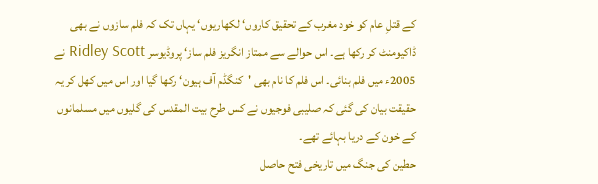کے قتلِ عام کو خود مغرب کے تحقیق کاروں‘ لکھاریوں‘ یہاں تک کہ فلم سازوں نے بھی ڈاکیومنٹ کر رکھا ہے۔ اس حوالے سے ممتاز انگریز فلم ساز‘ پروڈیوسر Ridley Scott نے 2005ء میں فلم بنائی۔ اس فلم کا نام بھی 'کنگڈم آف ہیون‘ رکھا گیا اور اس میں کھل کر یہ حقیقت بیان کی گئی کہ صلیبی فوجیوں نے کس طرح بیت المقدس کی گلیوں میں مسلمانوں کے خون کے دریا بہائے تھے۔
حطین کی جنگ میں تاریخی فتح حاصل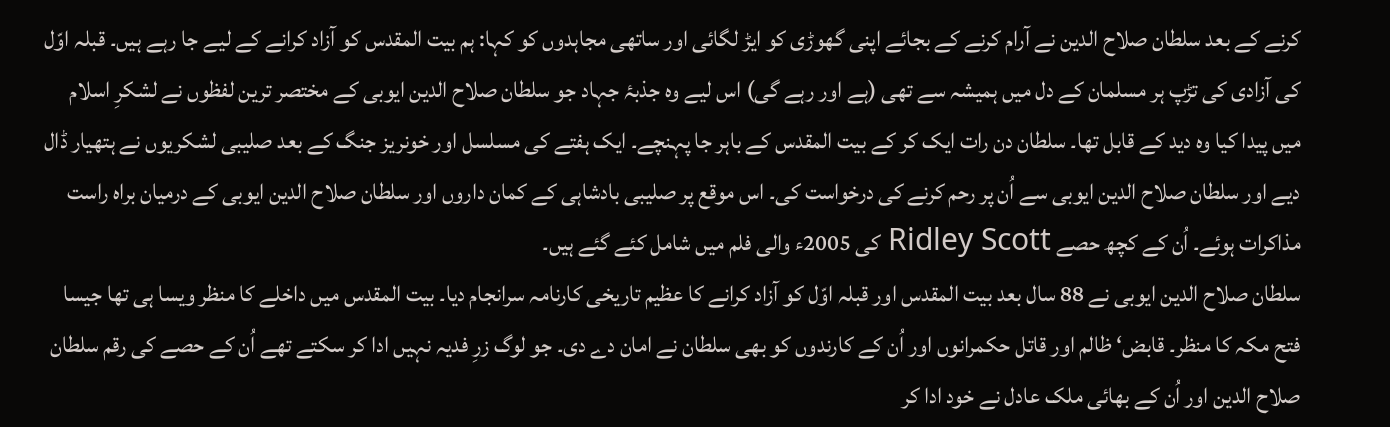کرنے کے بعد سلطان صلاح الدین نے آرام کرنے کے بجائے اپنی گھوڑی کو ایڑ لگائی اور ساتھی مجاہدوں کو کہا: ہم بیت المقدس کو آزاد کرانے کے لیے جا رہے ہیں۔ قبلہ اوّل کی آزادی کی تڑپ ہر مسلمان کے دل میں ہمیشہ سے تھی (ہے اور رہے گی) اس لیے وہ جذبۂ جہاد جو سلطان صلاح الدین ایوبی کے مختصر ترین لفظوں نے لشکرِ اسلام میں پیدا کیا وہ دید کے قابل تھا۔ سلطان دن رات ایک کر کے بیت المقدس کے باہر جا پہنچے۔ ایک ہفتے کی مسلسل اور خونریز جنگ کے بعد صلیبی لشکریوں نے ہتھیار ڈال دیے اور سلطان صلاح الدین ایوبی سے اُن پر رحم کرنے کی درخواست کی۔ اس موقع پر صلیبی بادشاہی کے کمان داروں اور سلطان صلاح الدین ایوبی کے درمیان براہ راست مذاکرات ہوئے۔ اُن کے کچھ حصے Ridley Scott کی 2005ء والی فلم میں شامل کئے گئے ہیں۔
سلطان صلاح الدین ایوبی نے 88 سال بعد بیت المقدس اور قبلہ اوّل کو آزاد کرانے کا عظیم تاریخی کارنامہ سرانجام دیا۔ بیت المقدس میں داخلے کا منظر ویسا ہی تھا جیسا فتح مکہ کا منظر۔ قابض‘ ظالم اور قاتل حکمرانوں اور اُن کے کارندوں کو بھی سلطان نے امان دے دی۔ جو لوگ زرِ فدیہ نہیں ادا کر سکتے تھے اُن کے حصے کی رقم سلطان صلاح الدین اور اُن کے بھائی ملک عادل نے خود ادا کر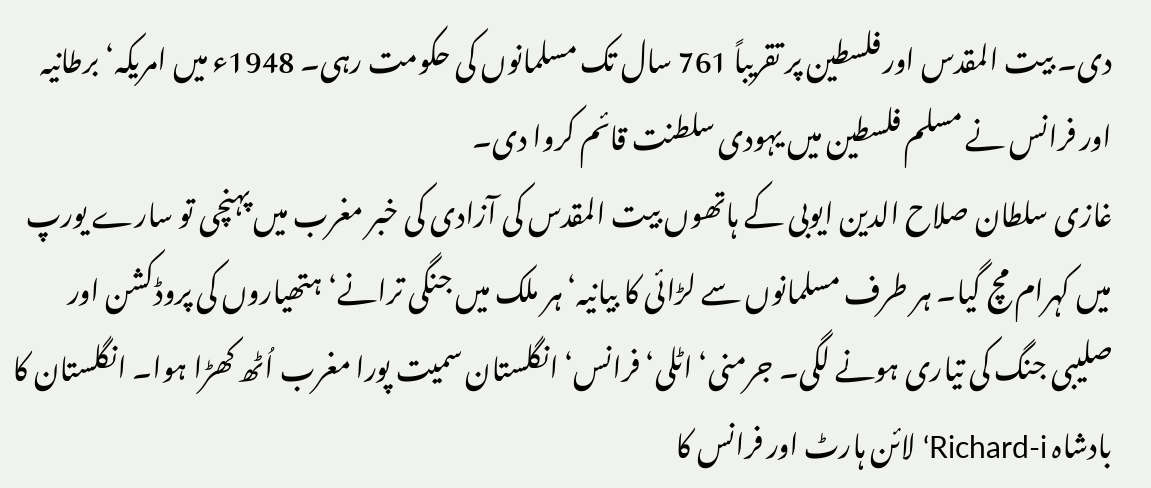دی۔ بیت المقدس اور فلسطین پر تقریباً 761 سال تک مسلمانوں کی حکومت رہی۔ 1948ء میں امریکہ‘ برطانیہ اور فرانس نے مسلم فلسطین میں یہودی سلطنت قائم کروا دی۔
غازی سلطان صلاح الدین ایوبی کے ہاتھوں بیت المقدس کی آزادی کی خبر مغرب میں پہنچی تو سارے یورپ میں کہرام مچ گیا۔ ہر طرف مسلمانوں سے لڑائی کا بیانیہ‘ ہر ملک میں جنگی ترانے‘ ہتھیاروں کی پروڈکشن اور صلیبی جنگ کی تیاری ہونے لگی۔ جرمنی‘ اٹلی‘ فرانس‘ انگلستان سمیت پورا مغرب اُٹھ کھڑا ہوا۔ انگلستان کا بادشاہ Richard-i‘ لائن ہارٹ اور فرانس کا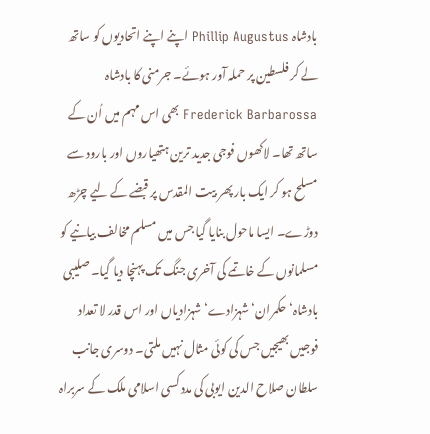بادشاہ Phillip Augustus اپنے اپنے اتحادیوں کو ساتھ لے کر فلسطین پر حملہ آور ہوئے۔ جرمنی کا بادشاہ Frederick Barbarossa بھی اس مہم میں اُن کے ساتھ تھا۔ لاکھوں فوجی جدید ترین ہتھیاروں اور بارود سے مسلح ہو کر ایک بار پھر بیت المقدس پر قبضے کے لیے چڑھ دوڑے۔ ایسا ماحول بنایا گیا جس میں مسلم مخالف بیانیے کو مسلمانوں کے خاتمے کی آخری جنگ تک پہنچا دیا گیا۔ صلیبی بادشاہ‘ حکمران‘ شہزادے‘ شہزادیاں اور اس قدر لا تعداد فوجیں بھیجیں جس کی کوئی مثال نہیں ملتی۔ دوسری جانب سلطان صلاح الدین ایوبی کی مدد کسی اسلامی ملک کے سربراہ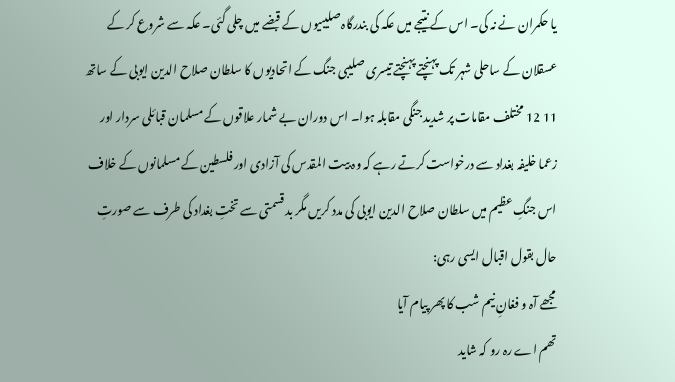یا حکمران نے نہ کی۔ اس کے نتیجے میں عکہ کی بندرگاہ صلیبیوں کے قبضے میں چلی گئی۔ عکہ سے شروع کر کے عسقلان کے ساحلی شہر تک پہنچتے پہنچتے تیسری صلیبی جنگ کے اتحادیوں کا سلطان صلاح الدین ایوبی کے ساتھ 11 12 مختلف مقامات پر شدید جنگی مقابلہ ہوا۔ اس دوران بے شمار علاقوں کے مسلمان قبائلی سردار اور زعما خلیفہ بغداد سے درخواست کرتے رہے کہ وہ بیت المقدس کی آزادی اور فلسطین کے مسلمانوں کے خلاف اس جنگِ عظیم میں سلطان صلاح الدین ایوبی کی مدد کریں مگر بد قسمتی سے تختِ بغداد کی طرف سے صورتِ حال بقول اقبال ایسی رہی:
مجھے آہ و فغانِ نیم شب کا پھر پیام آیا
تھم اے رہ رو کہ شاید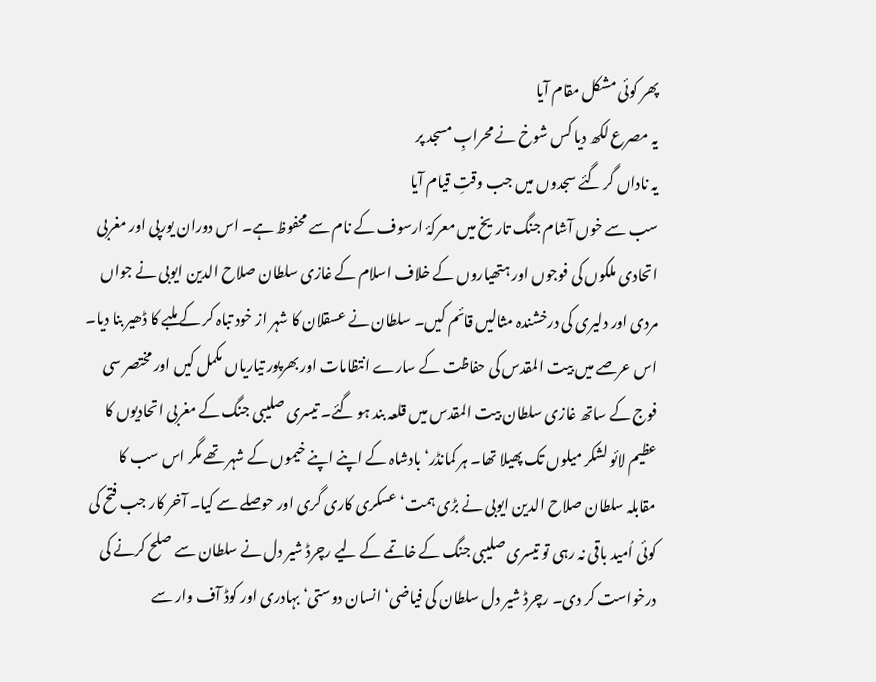پھر کوئی مشکل مقام آیا
یہ مصرع لکھ دیا کس شوخ نے محرابِ مسجد پر
یہ ناداں گر گئے سجدوں میں جب وقتِ قیام آیا
سب سے خوں آشام جنگ تاریخ میں معرکۂ ارسوف کے نام سے محفوظ ہے۔ اس دوران یورپی اور مغربی اتحادی ملکوں کی فوجوں اور ہتھیاروں کے خلاف اسلام کے غازی سلطان صلاح الدین ایوبی نے جواں مردی اور دلیری کی درخشندہ مثالیں قائم کیں۔ سلطان نے عسقلان کا شہر از خود تباہ کر کے ملبے کا ڈھیر بنا دیا۔ اس عرصے میں بیت المقدس کی حفاظت کے سارے انتظامات اور بھرپور تیاریاں مکمل کیں اور مختصر سی فوج کے ساتھ غازی سلطان بیت المقدس میں قلعہ بند ہو گئے۔ تیسری صلیبی جنگ کے مغربی اتحادیوں کا عظیم لائو لشکر میلوں تک پھیلا تھا۔ ہر کمانڈر‘ بادشاہ کے اپنے اپنے خیموں کے شہر تھے مگر اس سب کا مقابلہ سلطان صلاح الدین ایوبی نے بڑی ہمت‘ عسکری کاری گری اور حوصلے سے کیا۔ آخر کار جب فتح کی کوئی اُمید باقی نہ رہی تو تیسری صلیبی جنگ کے خاتمے کے لیے رچرڈ شیر دل نے سلطان سے صلح کرنے کی درخواست کر دی۔ رچرڈ شیر دل سلطان کی فیاضی‘ انسان دوستی‘ بہادری اور کوڈ آف وار سے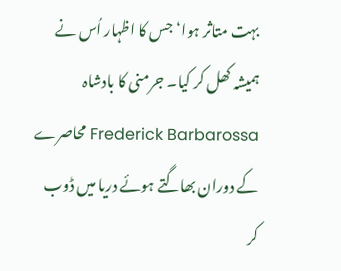بہت متاثر ہوا‘ جس کا اظہار اُس نے ہمیشہ کھل کر کیا۔ جرمنی کا بادشاہ Frederick Barbarossa محاصرے کے دوران بھاگتے ہوئے دریا میں ڈوب کر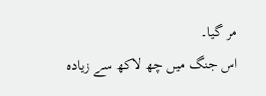مر گیا۔
اس جنگ میں چھ لاکھ سے زیادہ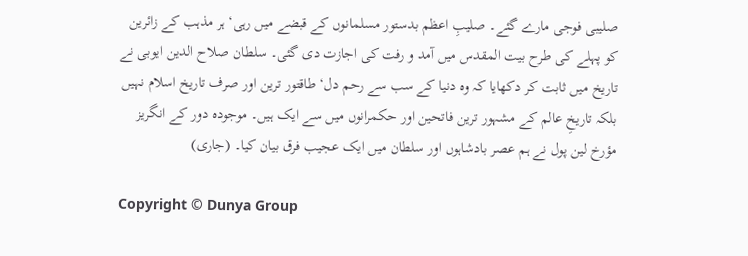صلیبی فوجی مارے گئے۔ صلیبِ اعظم بدستور مسلمانوں کے قبضے میں رہی‘ ہر مذہب کے زائرین کو پہلے کی طرح بیت المقدس میں آمد و رفت کی اجازت دی گئی۔ سلطان صلاح الدین ایوبی نے تاریخ میں ثابت کر دکھایا کہ وہ دنیا کے سب سے رحم دل‘ طاقتور ترین اور صرف تاریخ اسلام نہیں بلکہ تاریخِ عالم کے مشہور ترین فاتحین اور حکمرانوں میں سے ایک ہیں۔ موجودہ دور کے انگریز مؤرخ لین پول نے ہم عصر بادشاہوں اور سلطان میں ایک عجیب فرق بیان کیا۔ (جاری)

Copyright © Dunya Group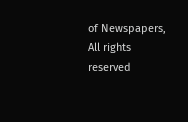of Newspapers, All rights reserved